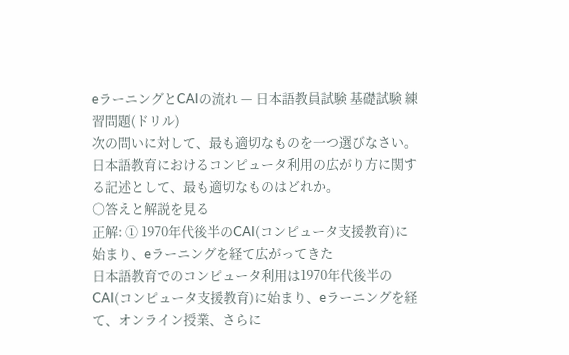eラーニングとCAIの流れ — 日本語教員試験 基礎試験 練習問題(ドリル)
次の問いに対して、最も適切なものを一つ選びなさい。
日本語教育におけるコンピュータ利用の広がり方に関する記述として、最も適切なものはどれか。
○答えと解説を見る
正解: ① 1970年代後半のCAI(コンピュータ支援教育)に始まり、eラーニングを経て広がってきた
日本語教育でのコンピュータ利用は1970年代後半のCAI(コンピュータ支援教育)に始まり、eラーニングを経て、オンライン授業、さらに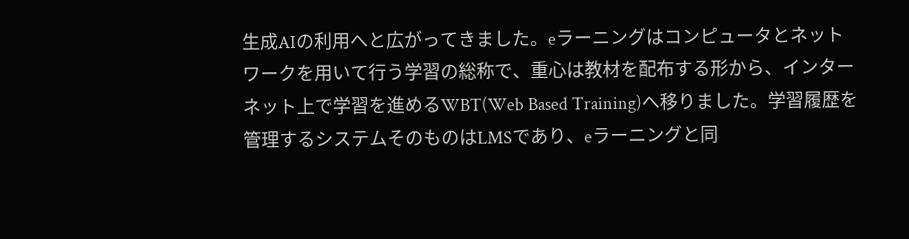生成AIの利用へと広がってきました。eラーニングはコンピュータとネットワークを用いて行う学習の総称で、重心は教材を配布する形から、インターネット上で学習を進めるWBT(Web Based Training)へ移りました。学習履歴を管理するシステムそのものはLMSであり、eラーニングと同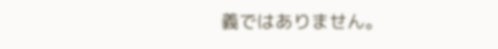義ではありません。